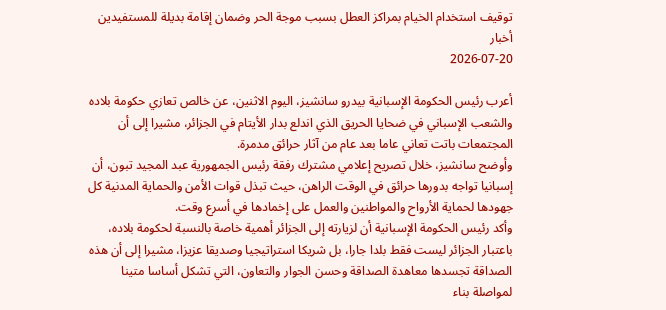توقيف استخدام الخيام بمراكز العطل بسبب موجة الحر وضمان إقامة بديلة للمستفيدين
أخبار
2026-07-20

أعرب رئيس الحكومة الإسبانية بيدرو سانشيز، اليوم الاثنين، عن خالص تعازي حكومة بلاده والشعب الإسباني في ضحايا الحريق الذي اندلع بدار الأيتام في الجزائر، مشيرا إلى أن المجتمعات باتت تعاني عاما بعد عام من آثار حرائق مدمرة.
وأوضح سانشيز، خلال تصريح إعلامي مشترك رفقة رئيس الجمهورية عبد المجيد تبون، أن إسبانيا تواجه بدورها حرائق في الوقت الراهن، حيث تبذل قوات الأمن والحماية المدنية كل جهودها لحماية الأرواح والمواطنين والعمل على إخمادها في أسرع وقت.
وأكد رئيس الحكومة الإسبانية أن لزيارته إلى الجزائر أهمية خاصة بالنسبة لحكومة بلاده، باعتبار الجزائر ليست فقط بلدا جارا، بل شريكا استراتيجيا وصديقا عزيزا، مشيرا إلى أن هذه الصداقة تجسدها معاهدة الصداقة وحسن الجوار والتعاون، التي تشكل أساسا متينا لمواصلة بناء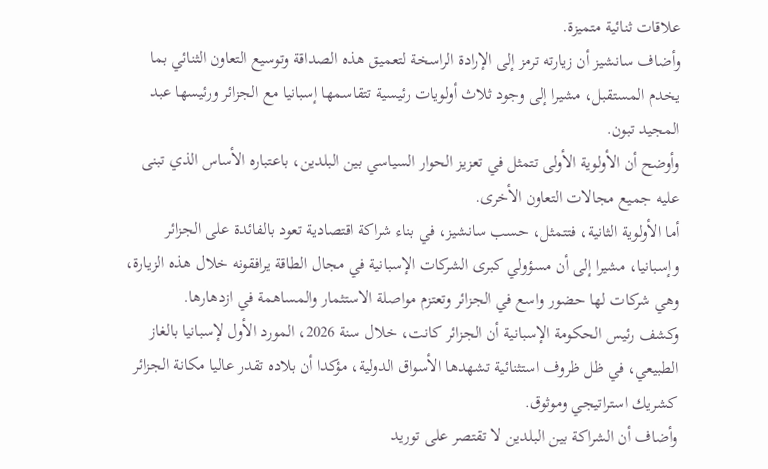علاقات ثنائية متميزة.
وأضاف سانشيز أن زيارته ترمز إلى الإرادة الراسخة لتعميق هذه الصداقة وتوسيع التعاون الثنائي بما يخدم المستقبل، مشيرا إلى وجود ثلاث أولويات رئيسية تتقاسمها إسبانيا مع الجزائر ورئيسها عبد المجيد تبون.
وأوضح أن الأولوية الأولى تتمثل في تعزيز الحوار السياسي بين البلدين، باعتباره الأساس الذي تبنى عليه جميع مجالات التعاون الأخرى.
أما الأولوية الثانية، فتتمثل، حسب سانشيز، في بناء شراكة اقتصادية تعود بالفائدة على الجزائر وإسبانيا، مشيرا إلى أن مسؤولي كبرى الشركات الإسبانية في مجال الطاقة يرافقونه خلال هذه الزيارة، وهي شركات لها حضور واسع في الجزائر وتعتزم مواصلة الاستثمار والمساهمة في ازدهارها.
وكشف رئيس الحكومة الإسبانية أن الجزائر كانت، خلال سنة 2026، المورد الأول لإسبانيا بالغاز الطبيعي، في ظل ظروف استثنائية تشهدها الأسواق الدولية، مؤكدا أن بلاده تقدر عاليا مكانة الجزائر كشريك استراتيجي وموثوق.
وأضاف أن الشراكة بين البلدين لا تقتصر على توريد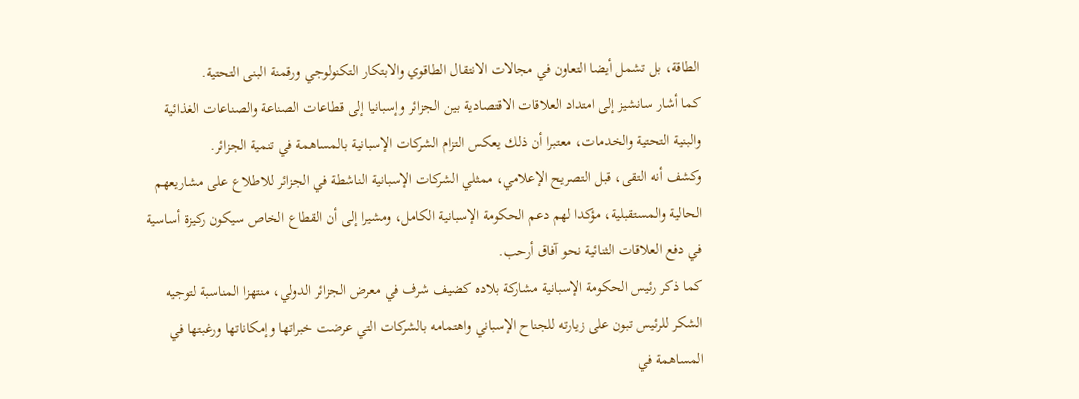الطاقة، بل تشمل أيضا التعاون في مجالات الانتقال الطاقوي والابتكار التكنولوجي ورقمنة البنى التحتية.
كما أشار سانشيز إلى امتداد العلاقات الاقتصادية بين الجزائر وإسبانيا إلى قطاعات الصناعة والصناعات الغذائية والبنية التحتية والخدمات، معتبرا أن ذلك يعكس التزام الشركات الإسبانية بالمساهمة في تنمية الجزائر.
وكشف أنه التقى، قبل التصريح الإعلامي، ممثلي الشركات الإسبانية الناشطة في الجزائر للاطلاع على مشاريعهم الحالية والمستقبلية، مؤكدا لهم دعم الحكومة الإسبانية الكامل، ومشيرا إلى أن القطاع الخاص سيكون ركيزة أساسية في دفع العلاقات الثنائية نحو آفاق أرحب.
كما ذكر رئيس الحكومة الإسبانية مشاركة بلاده كضيف شرف في معرض الجزائر الدولي، منتهزا المناسبة لتوجيه الشكر للرئيس تبون على زيارته للجناح الإسباني واهتمامه بالشركات التي عرضت خبراتها وإمكاناتها ورغبتها في المساهمة في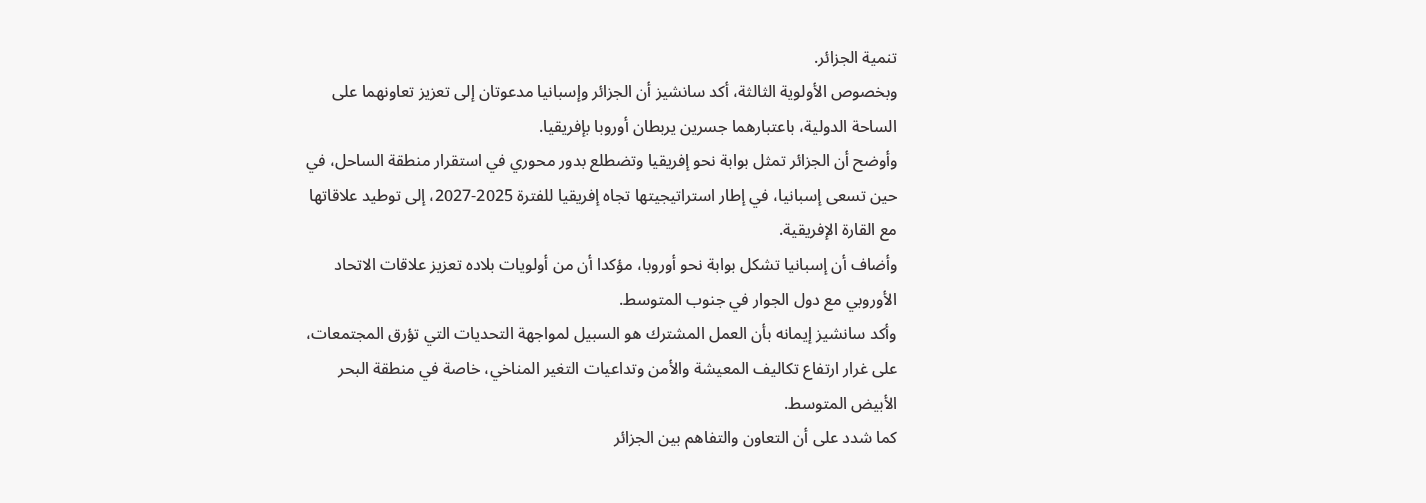تنمية الجزائر.
وبخصوص الأولوية الثالثة، أكد سانشيز أن الجزائر وإسبانيا مدعوتان إلى تعزيز تعاونهما على الساحة الدولية، باعتبارهما جسرين يربطان أوروبا بإفريقيا.
وأوضح أن الجزائر تمثل بوابة نحو إفريقيا وتضطلع بدور محوري في استقرار منطقة الساحل، في حين تسعى إسبانيا، في إطار استراتيجيتها تجاه إفريقيا للفترة 2025-2027، إلى توطيد علاقاتها مع القارة الإفريقية.
وأضاف أن إسبانيا تشكل بوابة نحو أوروبا، مؤكدا أن من أولويات بلاده تعزيز علاقات الاتحاد الأوروبي مع دول الجوار في جنوب المتوسط.
وأكد سانشيز إيمانه بأن العمل المشترك هو السبيل لمواجهة التحديات التي تؤرق المجتمعات، على غرار ارتفاع تكاليف المعيشة والأمن وتداعيات التغير المناخي، خاصة في منطقة البحر الأبيض المتوسط.
كما شدد على أن التعاون والتفاهم بين الجزائر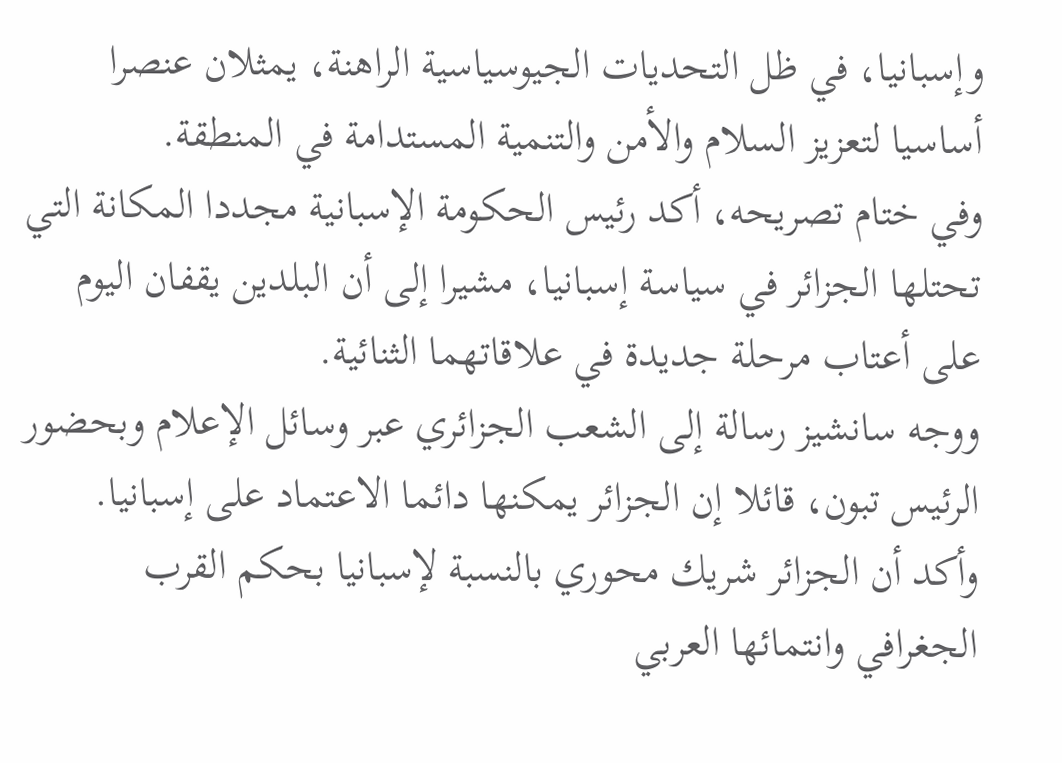وإسبانيا، في ظل التحديات الجيوسياسية الراهنة، يمثلان عنصرا أساسيا لتعزيز السلام والأمن والتنمية المستدامة في المنطقة.
وفي ختام تصريحه، أكد رئيس الحكومة الإسبانية مجددا المكانة التي تحتلها الجزائر في سياسة إسبانيا، مشيرا إلى أن البلدين يقفان اليوم على أعتاب مرحلة جديدة في علاقاتهما الثنائية.
ووجه سانشيز رسالة إلى الشعب الجزائري عبر وسائل الإعلام وبحضور الرئيس تبون، قائلا إن الجزائر يمكنها دائما الاعتماد على إسبانيا.
وأكد أن الجزائر شريك محوري بالنسبة لإسبانيا بحكم القرب الجغرافي وانتمائها العربي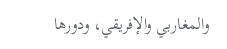والمغاربي والإفريقي، ودورها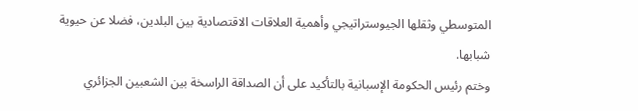المتوسطي وثقلها الجيوستراتيجي وأهمية العلاقات الاقتصادية بين البلدين، فضلا عن حيوية شبابها.
وختم رئيس الحكومة الإسبانية بالتأكيد على أن الصداقة الراسخة بين الشعبين الجزائري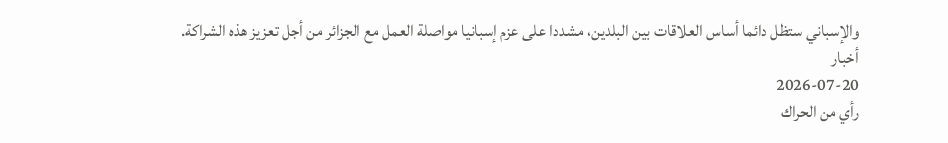والإسباني ستظل دائما أساس العلاقات بين البلدين، مشددا على عزم إسبانيا مواصلة العمل مع الجزائر من أجل تعزيز هذه الشراكة.
أخبار
2026-07-20
رأي من الحراك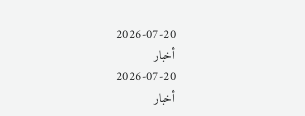2026-07-20
أخبار
2026-07-20
أخبار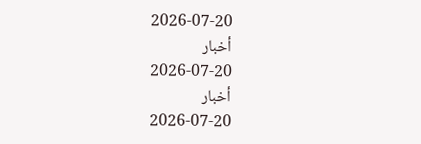2026-07-20
أخبار
2026-07-20
أخبار
2026-07-20